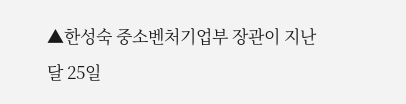▲한성숙 중소벤처기업부 장관이 지난달 25일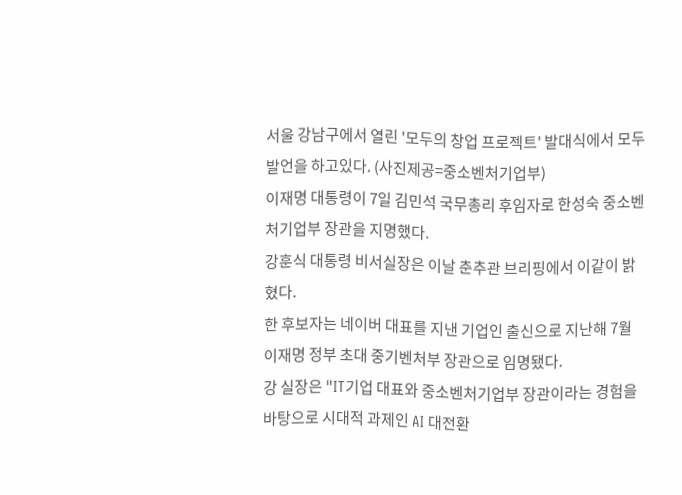서울 강남구에서 열린 '모두의 창업 프로젝트' 발대식에서 모두발언을 하고있다. (사진제공=중소벤처기업부)
이재명 대통령이 7일 김민석 국무총리 후임자로 한성숙 중소벤처기업부 장관을 지명했다.
강훈식 대통령 비서실장은 이날 춘추관 브리핑에서 이같이 밝혔다.
한 후보자는 네이버 대표를 지낸 기업인 출신으로 지난해 7월 이재명 정부 초대 중기벤처부 장관으로 임명됐다.
강 실장은 "IT기업 대표와 중소벤처기업부 장관이라는 경험을 바탕으로 시대적 과제인 AI 대전환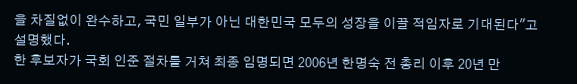을 차질없이 완수하고, 국민 일부가 아닌 대한민국 모두의 성장을 이끌 적임자로 기대된다"고 설명했다.
한 후보자가 국회 인준 절차를 거쳐 최종 임명되면 2006년 한명숙 전 총리 이후 20년 만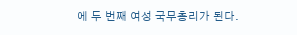에 두 번째 여성 국무총리가 된다.